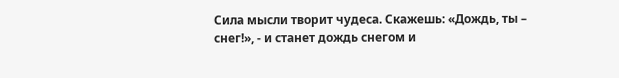Сила мысли творит чудеса. Скажешь: «Дождь, ты – снег!», - и станет дождь снегом и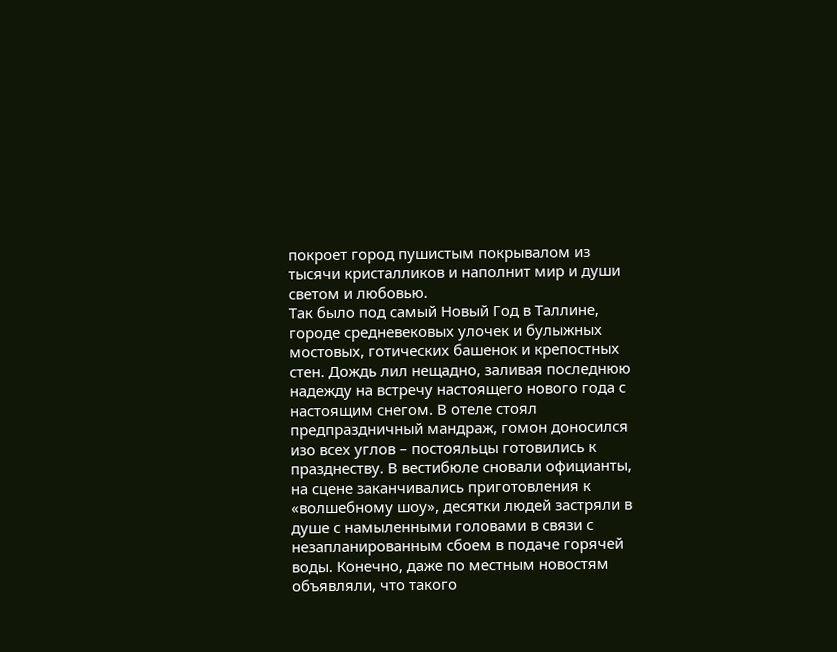покроет город пушистым покрывалом из тысячи кристалликов и наполнит мир и души светом и любовью.
Так было под самый Новый Год в Таллине, городе средневековых улочек и булыжных мостовых, готических башенок и крепостных стен. Дождь лил нещадно, заливая последнюю надежду на встречу настоящего нового года с настоящим снегом. В отеле стоял предпраздничный мандраж, гомон доносился изо всех углов – постояльцы готовились к празднеству. В вестибюле сновали официанты, на сцене заканчивались приготовления к «волшебному шоу», десятки людей застряли в душе с намыленными головами в связи с незапланированным сбоем в подаче горячей воды. Конечно, даже по местным новостям объявляли, что такого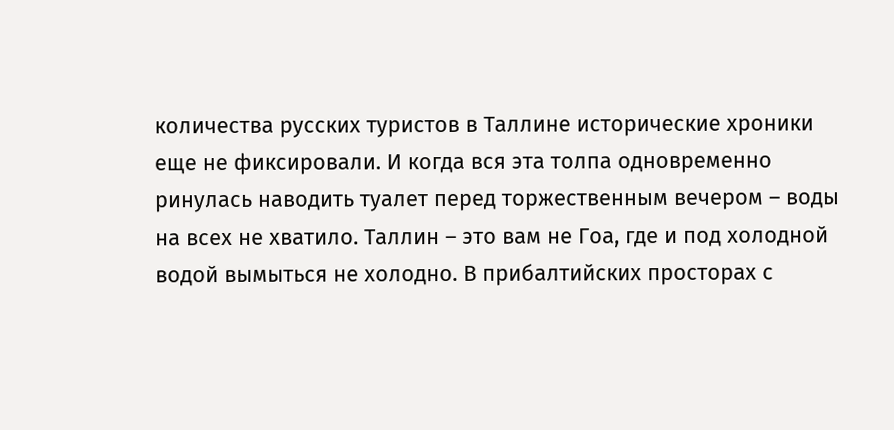количества русских туристов в Таллине исторические хроники еще не фиксировали. И когда вся эта толпа одновременно ринулась наводить туалет перед торжественным вечером – воды на всех не хватило. Таллин – это вам не Гоа, где и под холодной водой вымыться не холодно. В прибалтийских просторах с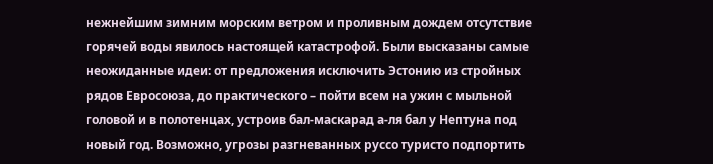нежнейшим зимним морским ветром и проливным дождем отсутствие горячей воды явилось настоящей катастрофой. Были высказаны самые неожиданные идеи: от предложения исключить Эстонию из стройных рядов Евросоюза, до практического – пойти всем на ужин с мыльной головой и в полотенцах, устроив бал-маскарад а-ля бал у Нептуна под новый год. Возможно, угрозы разгневанных руссо туристо подпортить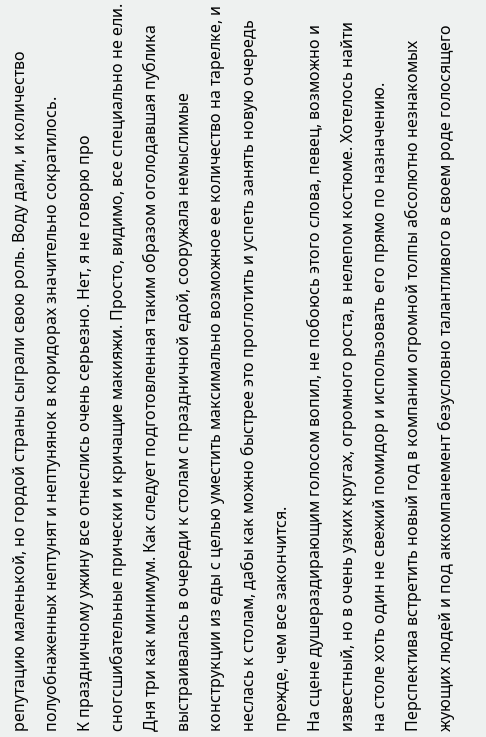репутацию маленькой, но гордой страны сыграли свою роль. Воду дали, и количество полуобнаженных нептунят и нептунянок в коридорах значительно сократилось.
К праздничному ужину все отнеслись очень серьезно. Нет, я не говорю про сногсшибательные прически и кричащие макияжи. Просто, видимо, все специально не ели. Дня три как минимум. Как следует подготовленная таким образом оголодавшая публика выстраивалась в очереди к столам с праздничной едой, сооружала немыслимые конструкции из еды с целью уместить максимально возможное ее количество на тарелке, и неслась к столам, дабы как можно быстрее это проглотить и успеть занять новую очередь прежде, чем все закончится.
На сцене душераздирающим голосом вопил, не побоюсь этого слова, певец, возможно и известный, но в очень узких кругах, огромного роста, в нелепом костюме. Хотелось найти на столе хоть один не свежий помидор и использовать его прямо по назначению.
Перспектива встретить новый год в компании огромной толпы абсолютно незнакомых жующих людей и под аккомпанемент безусловно талантливого в своем роде голосящего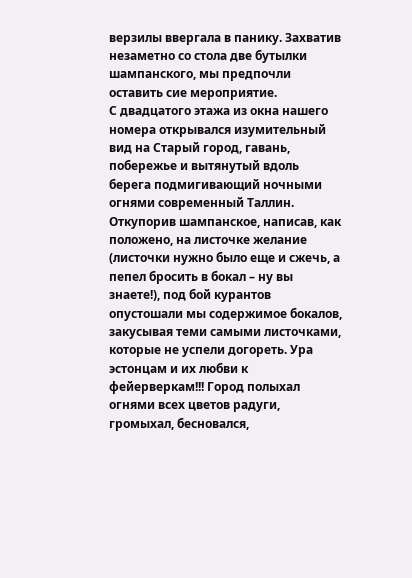верзилы ввергала в панику. Захватив незаметно со стола две бутылки шампанского, мы предпочли оставить сие мероприятие.
С двадцатого этажа из окна нашего номера открывался изумительный вид на Старый город, гавань, побережье и вытянутый вдоль берега подмигивающий ночными огнями современный Таллин. Откупорив шампанское, написав, как положено, на листочке желание (листочки нужно было еще и сжечь, а пепел бросить в бокал – ну вы знаете!), под бой курантов опустошали мы содержимое бокалов, закусывая теми самыми листочками, которые не успели догореть. Ура эстонцам и их любви к фейерверкам!!! Город полыхал огнями всех цветов радуги, громыхал, бесновался,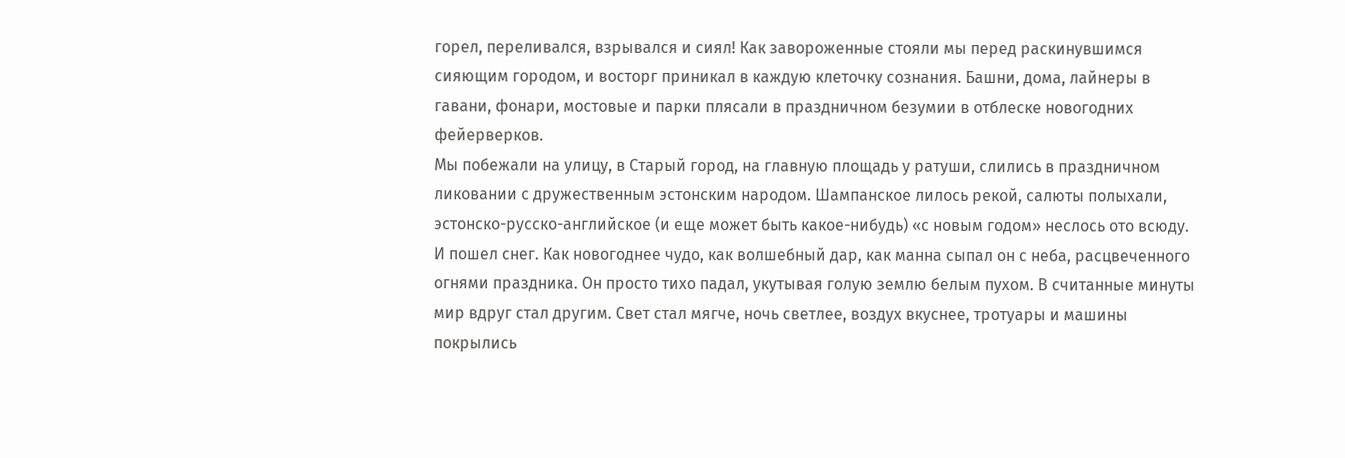горел, переливался, взрывался и сиял! Как завороженные стояли мы перед раскинувшимся сияющим городом, и восторг приникал в каждую клеточку сознания. Башни, дома, лайнеры в гавани, фонари, мостовые и парки плясали в праздничном безумии в отблеске новогодних фейерверков.
Мы побежали на улицу, в Старый город, на главную площадь у ратуши, слились в праздничном ликовании с дружественным эстонским народом. Шампанское лилось рекой, салюты полыхали, эстонско-русско-английское (и еще может быть какое-нибудь) «с новым годом» неслось ото всюду.
И пошел снег. Как новогоднее чудо, как волшебный дар, как манна сыпал он с неба, расцвеченного огнями праздника. Он просто тихо падал, укутывая голую землю белым пухом. В считанные минуты мир вдруг стал другим. Свет стал мягче, ночь светлее, воздух вкуснее, тротуары и машины покрылись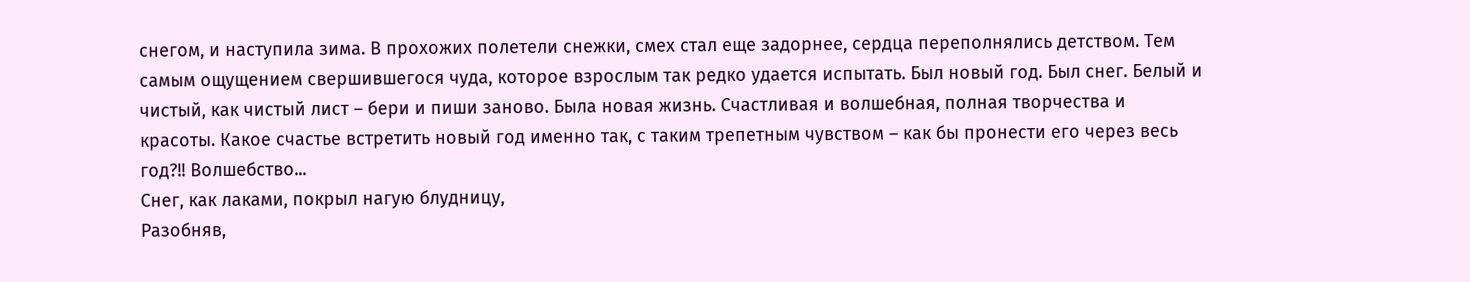снегом, и наступила зима. В прохожих полетели снежки, смех стал еще задорнее, сердца переполнялись детством. Тем самым ощущением свершившегося чуда, которое взрослым так редко удается испытать. Был новый год. Был снег. Белый и чистый, как чистый лист – бери и пиши заново. Была новая жизнь. Счастливая и волшебная, полная творчества и красоты. Какое счастье встретить новый год именно так, с таким трепетным чувством – как бы пронести его через весь год?!! Волшебство...
Снег, как лаками, покрыл нагую блудницу,
Разобняв,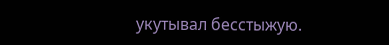укутывал бесстыжую.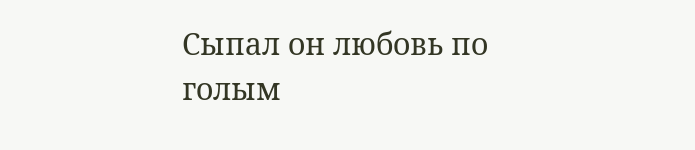Сыпал он любовь по голым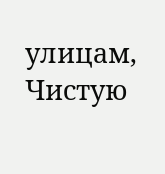улицам,
Чистую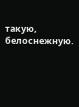такую, белоснежную.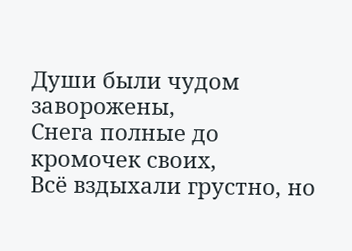Души были чудом заворожены,
Снега полные до кромочек своих,
Всё вздыхали грустно, но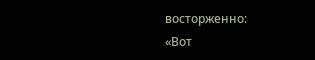восторженно:
«Вот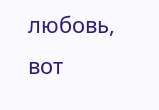любовь, вот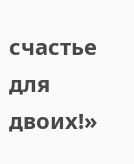счастье для двоих!»